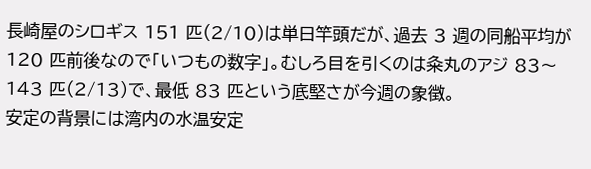長崎屋のシロギス 151 匹(2/10)は単日竿頭だが、過去 3 週の同船平均が 120 匹前後なので「いつもの数字」。むしろ目を引くのは粂丸のアジ 83〜143 匹(2/13)で、最低 83 匹という底堅さが今週の象徴。
安定の背景には湾内の水温安定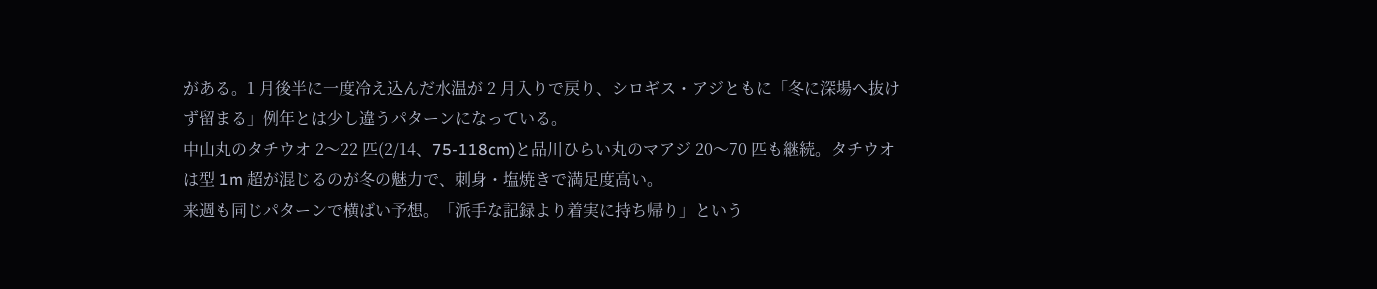がある。1 月後半に一度冷え込んだ水温が 2 月入りで戻り、シロギス・アジともに「冬に深場へ抜けず留まる」例年とは少し違うパターンになっている。
中山丸のタチウオ 2〜22 匹(2/14、75-118cm)と品川ひらい丸のマアジ 20〜70 匹も継続。タチウオは型 1m 超が混じるのが冬の魅力で、刺身・塩焼きで満足度高い。
来週も同じパターンで横ばい予想。「派手な記録より着実に持ち帰り」という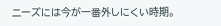ニーズには今が一番外しにくい時期。